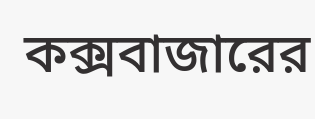কক্সবাজারের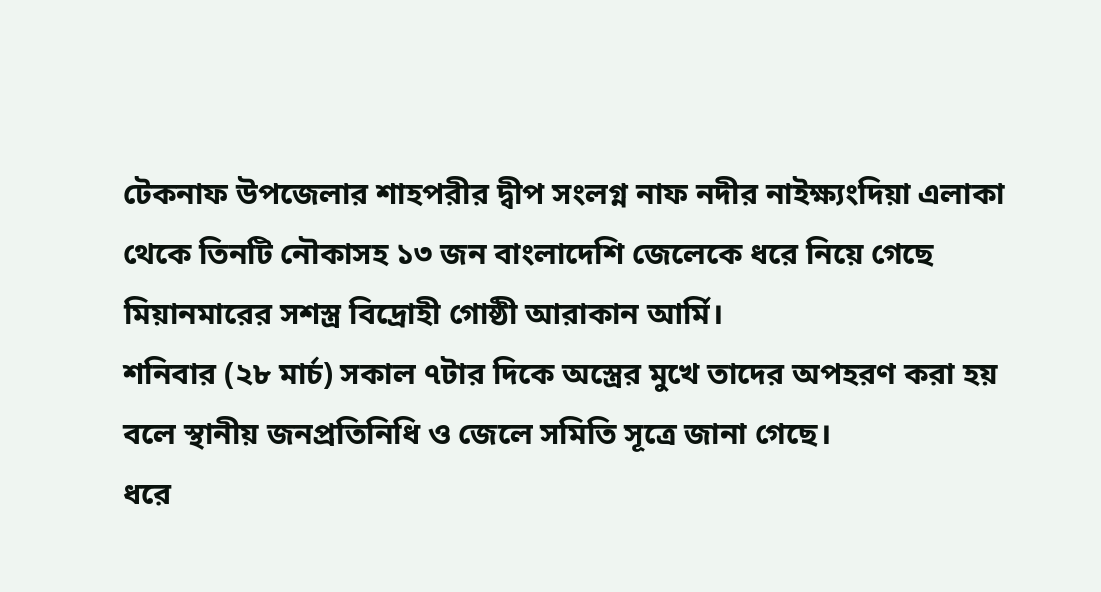টেকনাফ উপজেলার শাহপরীর দ্বীপ সংলগ্ন নাফ নদীর নাইক্ষ্যংদিয়া এলাকা থেকে তিনটি নৌকাসহ ১৩ জন বাংলাদেশি জেলেকে ধরে নিয়ে গেছে মিয়ানমারের সশস্ত্র বিদ্রোহী গোষ্ঠী আরাকান আর্মি।
শনিবার (২৮ মার্চ) সকাল ৭টার দিকে অস্ত্রের মুখে তাদের অপহরণ করা হয় বলে স্থানীয় জনপ্রতিনিধি ও জেলে সমিতি সূত্রে জানা গেছে।
ধরে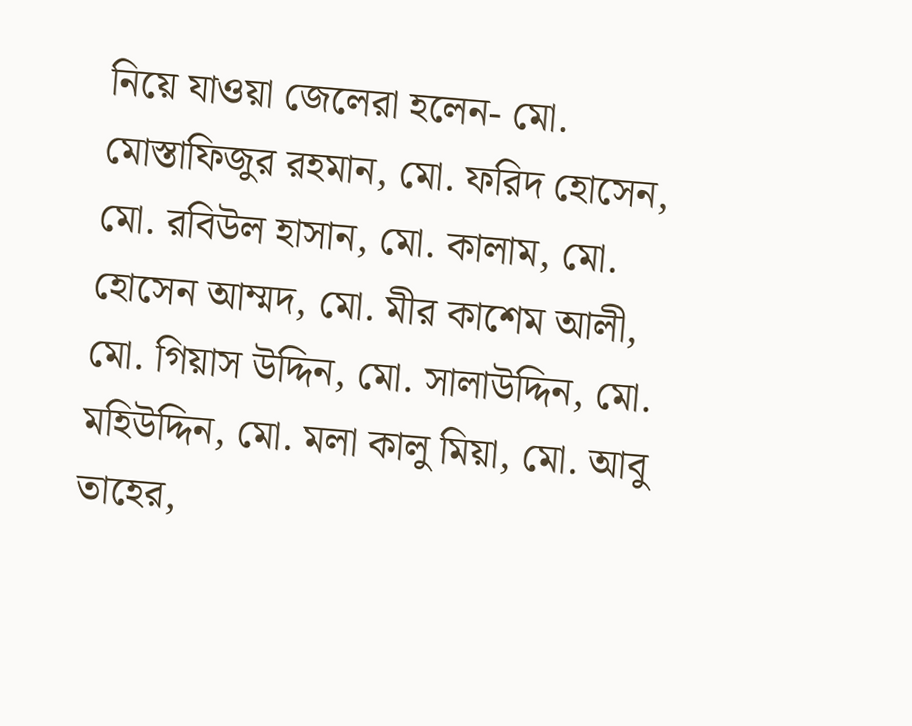নিয়ে যাওয়া জেলেরা হলেন- মো. মোস্তাফিজুর রহমান, মো. ফরিদ হোসেন, মো. রবিউল হাসান, মো. কালাম, মো. হোসেন আম্মদ, মো. মীর কাশেম আলী, মো. গিয়াস উদ্দিন, মো. সালাউদ্দিন, মো. মহিউদ্দিন, মো. মলা কালু মিয়া, মো. আবু তাহের,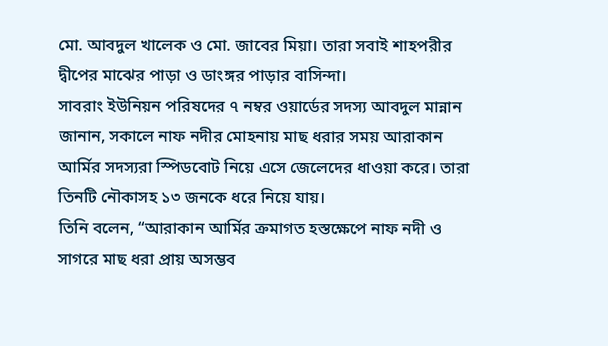মো. আবদুল খালেক ও মো. জাবের মিয়া। তারা সবাই শাহপরীর দ্বীপের মাঝের পাড়া ও ডাংঙ্গর পাড়ার বাসিন্দা।
সাবরাং ইউনিয়ন পরিষদের ৭ নম্বর ওয়ার্ডের সদস্য আবদুল মান্নান জানান, সকালে নাফ নদীর মোহনায় মাছ ধরার সময় আরাকান আর্মির সদস্যরা স্পিডবোট নিয়ে এসে জেলেদের ধাওয়া করে। তারা তিনটি নৌকাসহ ১৩ জনকে ধরে নিয়ে যায়।
তিনি বলেন, “আরাকান আর্মির ক্রমাগত হস্তক্ষেপে নাফ নদী ও সাগরে মাছ ধরা প্রায় অসম্ভব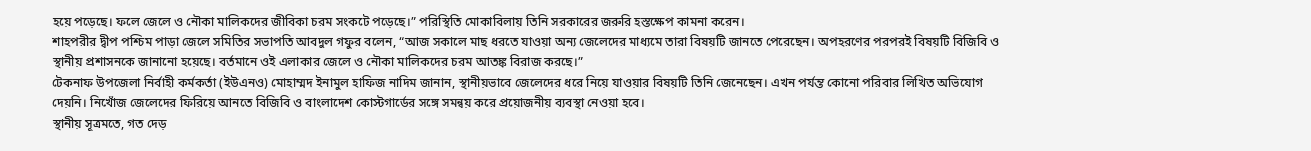হয়ে পড়েছে। ফলে জেলে ও নৌকা মালিকদের জীবিকা চরম সংকটে পড়েছে।” পরিস্থিতি মোকাবিলায় তিনি সরকারের জরুরি হস্তক্ষেপ কামনা করেন।
শাহপরীর দ্বীপ পশ্চিম পাড়া জেলে সমিতির সভাপতি আবদুল গফুর বলেন, “আজ সকালে মাছ ধরতে যাওয়া অন্য জেলেদের মাধ্যমে তারা বিষয়টি জানতে পেরেছেন। অপহরণের পরপরই বিষয়টি বিজিবি ও স্থানীয় প্রশাসনকে জানানো হয়েছে। বর্তমানে ওই এলাকার জেলে ও নৌকা মালিকদের চরম আতঙ্ক বিরাজ করছে।”
টেকনাফ উপজেলা নির্বাহী কর্মকর্তা (ইউএনও) মোহাম্মদ ইনামুল হাফিজ নাদিম জানান, স্থানীয়ভাবে জেলেদের ধরে নিয়ে যাওয়ার বিষয়টি তিনি জেনেছেন। এখন পর্যন্ত কোনো পরিবার লিখিত অভিযোগ দেয়নি। নিখোঁজ জেলেদের ফিরিয়ে আনতে বিজিবি ও বাংলাদেশ কোস্টগার্ডের সঙ্গে সমন্বয় করে প্রয়োজনীয় ব্যবস্থা নেওয়া হবে।
স্থানীয় সূত্রমতে, গত দেড়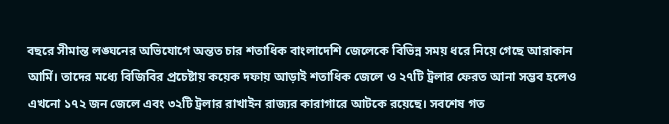বছরে সীমান্ত লঙ্ঘনের অভিযোগে অন্তত চার শতাধিক বাংলাদেশি জেলেকে বিভিন্ন সময় ধরে নিয়ে গেছে আরাকান আর্মি। তাদের মধ্যে বিজিবির প্রচেষ্টায় কয়েক দফায় আড়াই শতাধিক জেলে ও ২৭টি ট্রলার ফেরত আনা সম্ভব হলেও এখনো ১৭২ জন জেলে এবং ৩২টি ট্রলার রাখাইন রাজ্যর কারাগারে আটকে রয়েছে। সবশেষ গত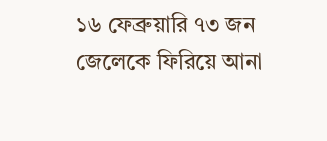১৬ ফেব্রুয়ারি ৭৩ জন জেলেকে ফিরিয়ে আনা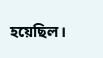হয়েছিল।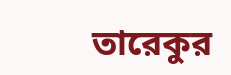তারেকুর